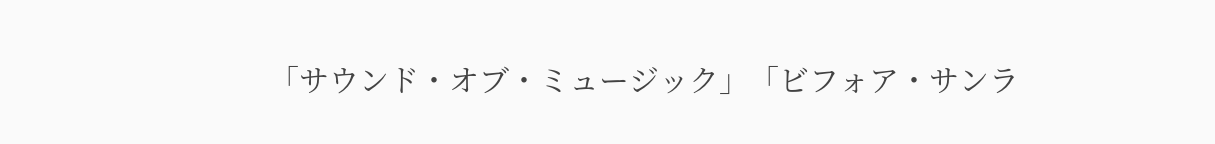「サウンド・オブ・ミュージック」「ビフォア・サンラ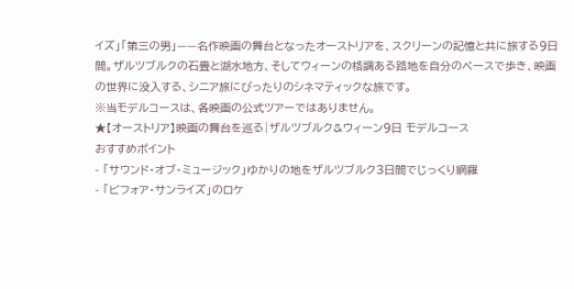イズ」「第三の男」——名作映画の舞台となったオーストリアを、スクリーンの記憶と共に旅する9日間。ザルツブルクの石畳と湖水地方、そしてウィーンの格調ある路地を自分のペースで歩き、映画の世界に没入する、シニア旅にぴったりのシネマティックな旅です。
※当モデルコースは、各映画の公式ツアーではありません。
★【オーストリア】映画の舞台を巡る|ザルツブルク&ウィーン9日 モデルコース
おすすめポイント
- 「サウンド・オブ・ミュージック」ゆかりの地をザルツブルク3日間でじっくり網羅
- 「ビフォア・サンライズ」のロケ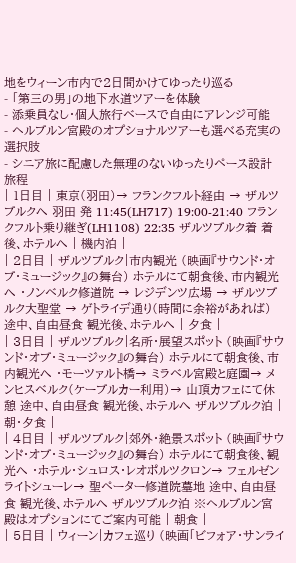地をウィーン市内で2日間かけてゆったり巡る
- 「第三の男」の地下水道ツアーを体験
- 添乗員なし・個人旅行ベースで自由にアレンジ可能
- ヘルブルン宮殿のオプショナルツアーも選べる充実の選択肢
- シニア旅に配慮した無理のないゆったりペース設計
旅程
| 1日目 | 東京(羽田)→ フランクフルト経由 → ザルツブルクへ 羽田 発 11:45(LH717) 19:00-21:40 フランクフルト乗り継ぎ(LH1108) 22:35 ザルツブルク着 着後、ホテルへ | 機内泊 |
| 2日目 | ザルツブルク|市内観光 (映画『サウンド・オブ・ミュージック』の舞台) ホテルにて朝食後、市内観光へ ・ノンベルク修道院 → レジデンツ広場 → ザルツブルク大聖堂 → ゲトライデ通り(時間に余裕があれば) 途中、自由昼食 観光後、ホテルへ | 夕食 |
| 3日目 | ザルツブルク|名所・展望スポット (映画『サウンド・オブ・ミュージック』の舞台) ホテルにて朝食後、市内観光へ ・モーツァルト橋→ ミラベル宮殿と庭園→ メンヒスベルク(ケーブルカー利用)→ 山頂カフェにて休憩 途中、自由昼食 観光後、ホテルへ ザルツブルク泊 | 朝・夕食 |
| 4日目 | ザルツブルク|郊外・絶景スポット (映画『サウンド・オブ・ミュージック』の舞台) ホテルにて朝食後、観光へ ・ホテル・シュロス・レオポルツクロン→ フェルゼンライトシューレ→ 聖ペーター修道院墓地 途中、自由昼食 観光後、ホテルへ ザルツブルク泊 ※ヘルブルン宮殿はオプションにてご案内可能 | 朝食 |
| 5日目 | ウィーン|カフェ巡り (映画「ビフォア・サンライ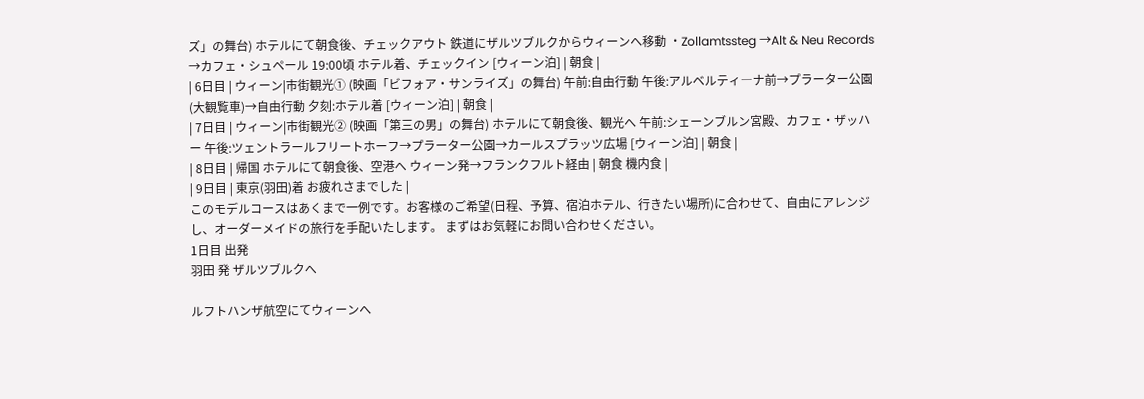ズ」の舞台) ホテルにて朝食後、チェックアウト 鉄道にザルツブルクからウィーンへ移動 ・Zollamtssteg →Alt & Neu Records →カフェ・シュペール 19:00頃 ホテル着、チェックイン [ウィーン泊] | 朝食 |
| 6日目 | ウィーン|市街観光① (映画「ビフォア・サンライズ」の舞台) 午前:自由行動 午後:アルベルティ―ナ前→プラーター公園(大観覧車)→自由行動 夕刻:ホテル着 [ウィーン泊] | 朝食 |
| 7日目 | ウィーン|市街観光② (映画「第三の男」の舞台) ホテルにて朝食後、観光へ 午前:シェーンブルン宮殿、カフェ・ザッハー 午後:ツェントラールフリートホーフ→プラーター公園→カールスプラッツ広場 [ウィーン泊] | 朝食 |
| 8日目 | 帰国 ホテルにて朝食後、空港へ ウィーン発→フランクフルト経由 | 朝食 機内食 |
| 9日目 | 東京(羽田)着 お疲れさまでした |
このモデルコースはあくまで一例です。お客様のご希望(日程、予算、宿泊ホテル、行きたい場所)に合わせて、自由にアレンジし、オーダーメイドの旅行を手配いたします。 まずはお気軽にお問い合わせください。
1日目 出発
羽田 発 ザルツブルクへ

ルフトハンザ航空にてウィーンへ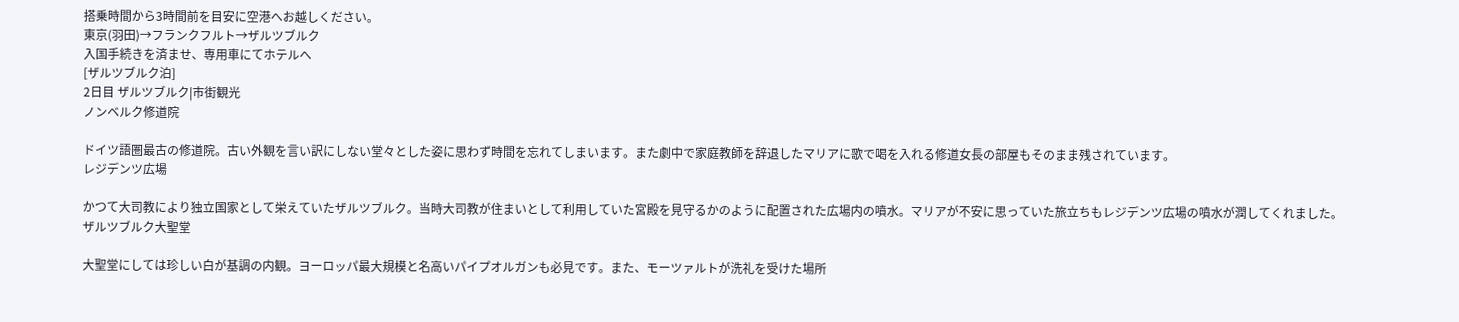搭乗時間から3時間前を目安に空港へお越しください。
東京(羽田)→フランクフルト→ザルツブルク
入国手続きを済ませ、専用車にてホテルへ
[ザルツブルク泊]
2日目 ザルツブルク|市街観光
ノンベルク修道院

ドイツ語圏最古の修道院。古い外観を言い訳にしない堂々とした姿に思わず時間を忘れてしまいます。また劇中で家庭教師を辞退したマリアに歌で喝を入れる修道女長の部屋もそのまま残されています。
レジデンツ広場

かつて大司教により独立国家として栄えていたザルツブルク。当時大司教が住まいとして利用していた宮殿を見守るかのように配置された広場内の噴水。マリアが不安に思っていた旅立ちもレジデンツ広場の噴水が潤してくれました。
ザルツブルク大聖堂

大聖堂にしては珍しい白が基調の内観。ヨーロッパ最大規模と名高いパイプオルガンも必見です。また、モーツァルトが洗礼を受けた場所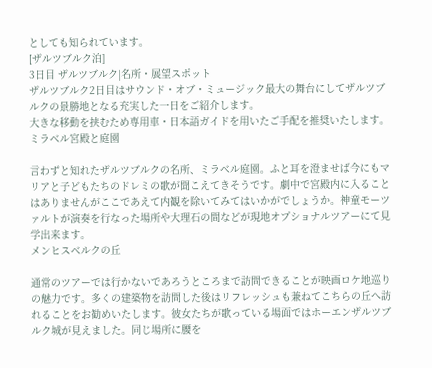としても知られています。
[ザルツブルク泊]
3日目 ザルツブルク|名所・展望スポット
ザルツブルク2日目はサウンド・オブ・ミュージック最大の舞台にしてザルツブルクの景勝地となる充実した一日をご紹介します。
大きな移動を挟むため専用車・日本語ガイドを用いたご手配を推奨いたします。
ミラベル宮殿と庭園

言わずと知れたザルツブルクの名所、ミラベル庭園。ふと耳を澄ませば今にもマリアと子どもたちのドレミの歌が聞こえてきそうです。劇中で宮殿内に入ることはありませんがここであえて内観を除いてみてはいかがでしょうか。神童モーツァルトが演奏を行なった場所や大理石の間などが現地オプショナルツアーにて見学出来ます。
メンヒスベルクの丘

通常のツアーでは行かないであろうところまで訪問できることが映画ロケ地巡りの魅力です。多くの建築物を訪問した後はリフレッシュも兼ねてこちらの丘へ訪れることをお勧めいたします。彼女たちが歌っている場面ではホーエンザルツブルク城が見えました。同じ場所に腰を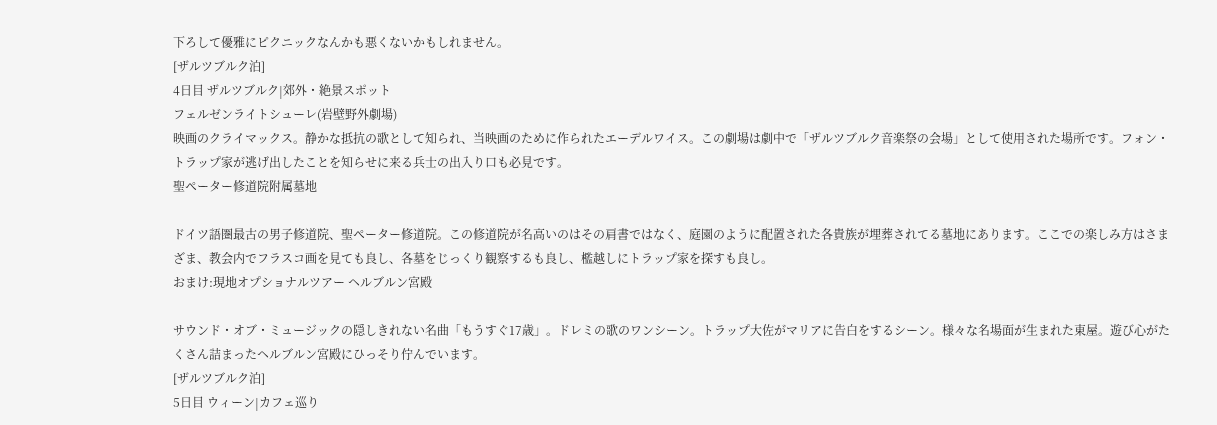下ろして優雅にピクニックなんかも悪くないかもしれません。
[ザルツブルク泊]
4日目 ザルツブルク|郊外・絶景スポット
フェルゼンライトシューレ(岩壁野外劇場)
映画のクライマックス。静かな抵抗の歌として知られ、当映画のために作られたエーデルワイス。この劇場は劇中で「ザルツブルク音楽祭の会場」として使用された場所です。フォン・トラップ家が逃げ出したことを知らせに来る兵士の出入り口も必見です。
聖ペーター修道院附属墓地

ドイツ語圏最古の男子修道院、聖ペーター修道院。この修道院が名高いのはその肩書ではなく、庭園のように配置された各貴族が埋葬されてる墓地にあります。ここでの楽しみ方はさまざま、教会内でフラスコ画を見ても良し、各墓をじっくり観察するも良し、檻越しにトラップ家を探すも良し。
おまけ:現地オプショナルツアー ヘルブルン宮殿

サウンド・オブ・ミュージックの隠しきれない名曲「もうすぐ17歳」。ドレミの歌のワンシーン。トラップ大佐がマリアに告白をするシーン。様々な名場面が生まれた東屋。遊び心がたくさん詰まったヘルブルン宮殿にひっそり佇んでいます。
[ザルツブルク泊]
5日目 ウィーン|カフェ巡り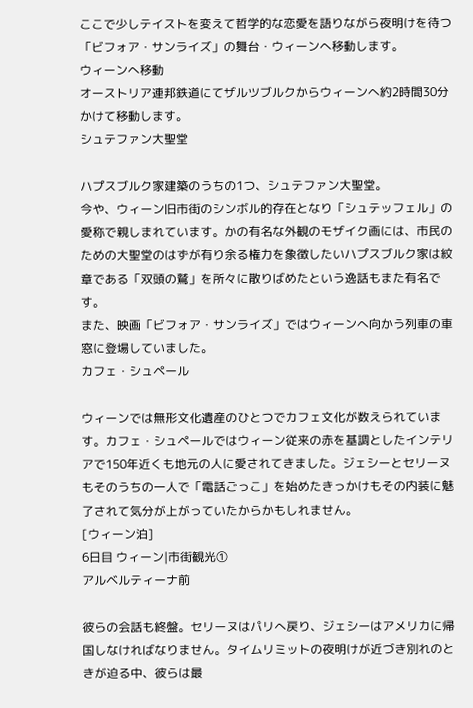ここで少しテイストを変えて哲学的な恋愛を語りながら夜明けを待つ「ビフォア・サンライズ」の舞台・ウィーンへ移動します。
ウィーンへ移動
オーストリア連邦鉄道にてザルツブルクからウィーンへ約2時間30分かけて移動します。
シュテファン大聖堂

ハプスブルク家建築のうちの1つ、シュテファン大聖堂。
今や、ウィーン旧市街のシンボル的存在となり「シュテッフェル」の愛称で親しまれています。かの有名な外観のモザイク画には、市民のための大聖堂のはずが有り余る権力を象徴したいハプスブルク家は紋章である「双頭の鷲」を所々に散りばめたという逸話もまた有名です。
また、映画「ビフォア・サンライズ」ではウィーンへ向かう列車の車窓に登場していました。
カフェ・シュペール

ウィーンでは無形文化遺産のひとつでカフェ文化が数えられています。カフェ・シュペールではウィーン従来の赤を基調としたインテリアで150年近くも地元の人に愛されてきました。ジェシーとセリーヌもそのうちの一人で「電話ごっこ」を始めたきっかけもその内装に魅了されて気分が上がっていたからかもしれません。
[ウィーン泊]
6日目 ウィーン|市街観光①
アルベルティーナ前

彼らの会話も終盤。セリーヌはパリへ戻り、ジェシーはアメリカに帰国しなければなりません。タイムリミットの夜明けが近づき別れのときが迫る中、彼らは最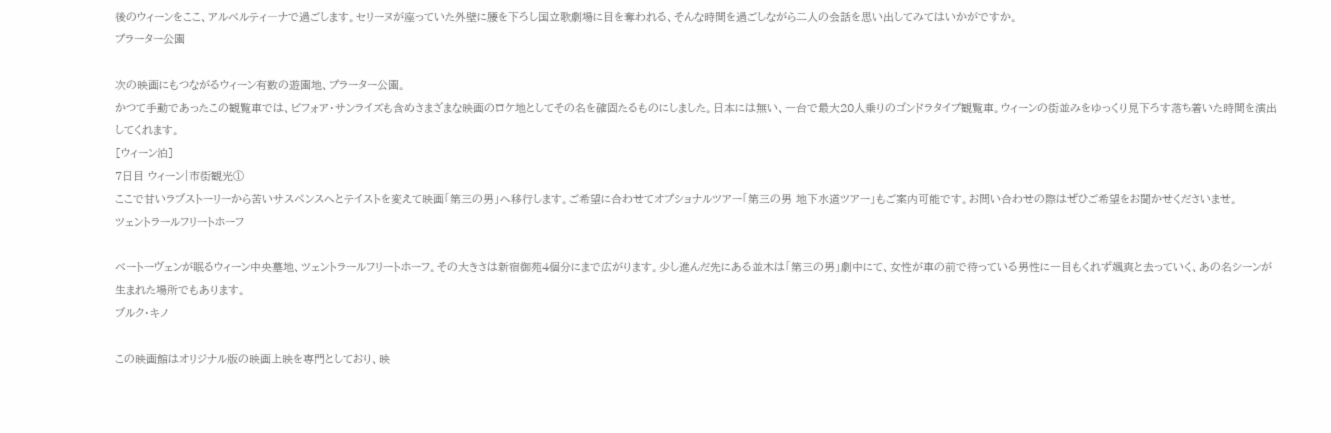後のウィーンをここ、アルベルティ―ナで過ごします。セリーヌが座っていた外壁に腰を下ろし国立歌劇場に目を奪われる、そんな時間を過ごしながら二人の会話を思い出してみてはいかがですか。
プラーター公園

次の映画にもつながるウィーン有数の遊園地、プラーター公園。
かつて手動であったこの観覧車では、ビフォア・サンライズも含めさまざまな映画のロケ地としてその名を確固たるものにしました。日本には無い、一台で最大20人乗りのゴンドラタイプ観覧車。ウィーンの街並みをゆっくり見下ろす落ち着いた時間を演出してくれます。
[ウィーン泊]
7日目 ウィーン|市街観光①
ここで甘いラブストーリーから苦いサスペンスへとテイストを変えて映画「第三の男」へ移行します。ご希望に合わせてオプショナルツアー「第三の男 地下水道ツアー」もご案内可能です。お問い合わせの際はぜひご希望をお聞かせくださいませ。
ツェントラールフリートホーフ

ベートーヴェンが眠るウィーン中央墓地、ツェントラールフリートホーフ。その大きさは新宿御苑4個分にまで広がります。少し進んだ先にある並木は「第三の男」劇中にて、女性が車の前で待っている男性に一目もくれず颯爽と去っていく、あの名シーンが生まれた場所でもあります。
ブルク・キノ

この映画館はオリジナル版の映画上映を専門としており、映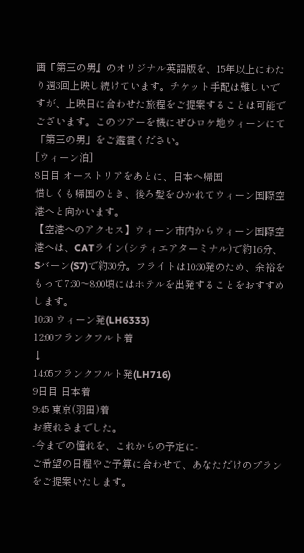画『第三の男』のオリジナル英語版を、15年以上にわたり週3回上映し続けています。チケット手配は難しいですが、上映日に合わせた旅程をご提案することは可能でございます。このツアーを機にぜひロケ地ウィーンにて「第三の男」をご鑑賞ください。
[ウィーン泊]
8日目 オーストリアをあとに、日本へ帰国
惜しくも帰国のとき、後ろ髪をひかれてウィーン国際空港へと向かいます。
【空港へのアクセス】ウィーン市内からウィーン国際空港へは、CATライン(シティエアターミナル)で約16分、Sバーン(S7)で約30分。フライトは10:30発のため、余裕をもって7:30〜8:00頃にはホテルを出発することをおすすめします。
10:30 ウィーン発(LH6333)
12:00フランクフルト着
↓
14:05フランクフルト発(LH716)
9日目 日本着
9:45 東京(羽田)着
お疲れさまでした。
-今までの憧れを、これからの予定に-
ご希望の日程やご予算に合わせて、あなただけのプランをご提案いたします。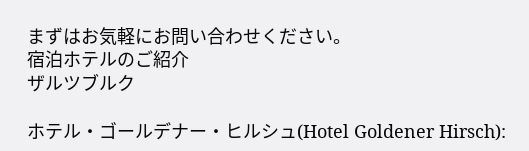まずはお気軽にお問い合わせください。
宿泊ホテルのご紹介
ザルツブルク

ホテル・ゴールデナー・ヒルシュ(Hotel Goldener Hirsch):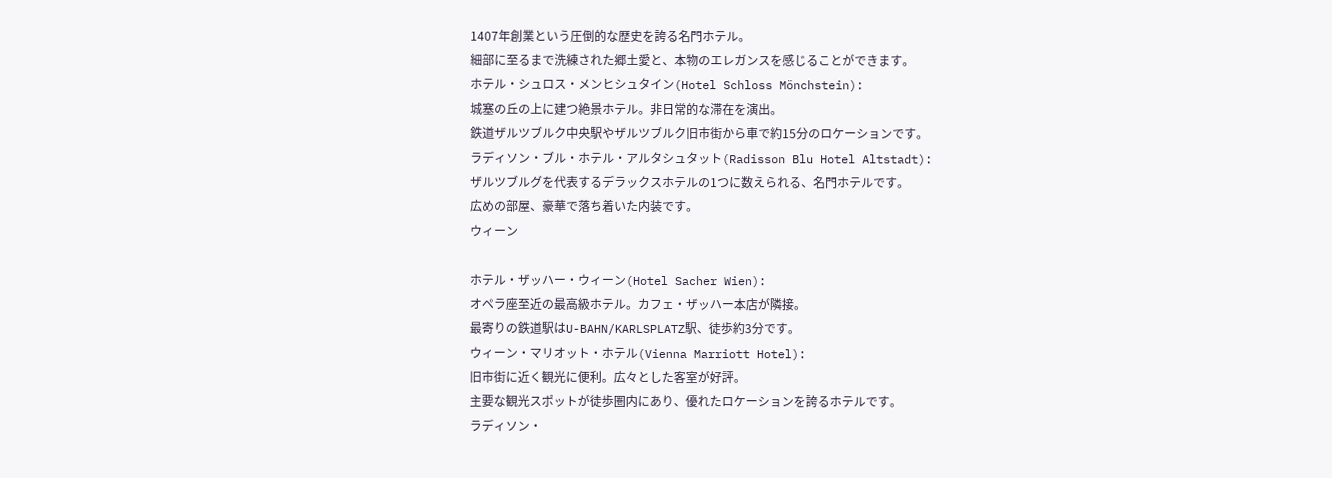1407年創業という圧倒的な歴史を誇る名門ホテル。
細部に至るまで洗練された郷土愛と、本物のエレガンスを感じることができます。
ホテル・シュロス・メンヒシュタイン(Hotel Schloss Mönchstein):
城塞の丘の上に建つ絶景ホテル。非日常的な滞在を演出。
鉄道ザルツブルク中央駅やザルツブルク旧市街から車で約15分のロケーションです。
ラディソン・ブル・ホテル・アルタシュタット(Radisson Blu Hotel Altstadt):
ザルツブルグを代表するデラックスホテルの1つに数えられる、名門ホテルです。
広めの部屋、豪華で落ち着いた内装です。
ウィーン

ホテル・ザッハー・ウィーン(Hotel Sacher Wien):
オペラ座至近の最高級ホテル。カフェ・ザッハー本店が隣接。
最寄りの鉄道駅はU-BAHN/KARLSPLATZ駅、徒歩約3分です。
ウィーン・マリオット・ホテル(Vienna Marriott Hotel):
旧市街に近く観光に便利。広々とした客室が好評。
主要な観光スポットが徒歩圏内にあり、優れたロケーションを誇るホテルです。
ラディソン・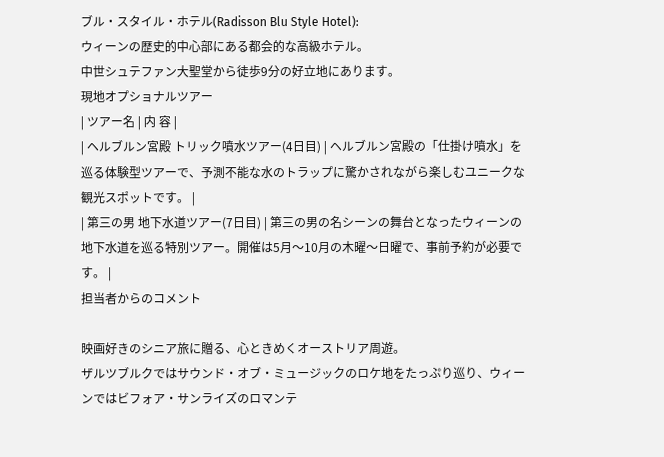ブル・スタイル・ホテル(Radisson Blu Style Hotel):
ウィーンの歴史的中心部にある都会的な高級ホテル。
中世シュテファン大聖堂から徒歩9分の好立地にあります。
現地オプショナルツアー
| ツアー名 | 内 容 |
| ヘルブルン宮殿 トリック噴水ツアー(4日目) | ヘルブルン宮殿の「仕掛け噴水」を巡る体験型ツアーで、予測不能な水のトラップに驚かされながら楽しむユニークな観光スポットです。 |
| 第三の男 地下水道ツアー(7日目) | 第三の男の名シーンの舞台となったウィーンの地下水道を巡る特別ツアー。開催は5月〜10月の木曜〜日曜で、事前予約が必要です。 |
担当者からのコメント

映画好きのシニア旅に贈る、心ときめくオーストリア周遊。
ザルツブルクではサウンド・オブ・ミュージックのロケ地をたっぷり巡り、ウィーンではビフォア・サンライズのロマンテ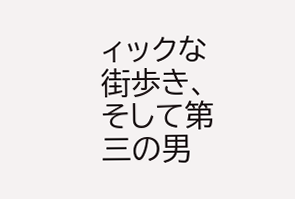ィックな街歩き、そして第三の男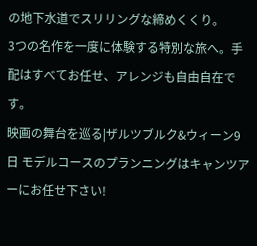の地下水道でスリリングな締めくくり。
3つの名作を一度に体験する特別な旅へ。手配はすべてお任せ、アレンジも自由自在です。
映画の舞台を巡る|ザルツブルク&ウィーン9日 モデルコースのプランニングはキャンツアーにお任せ下さい!